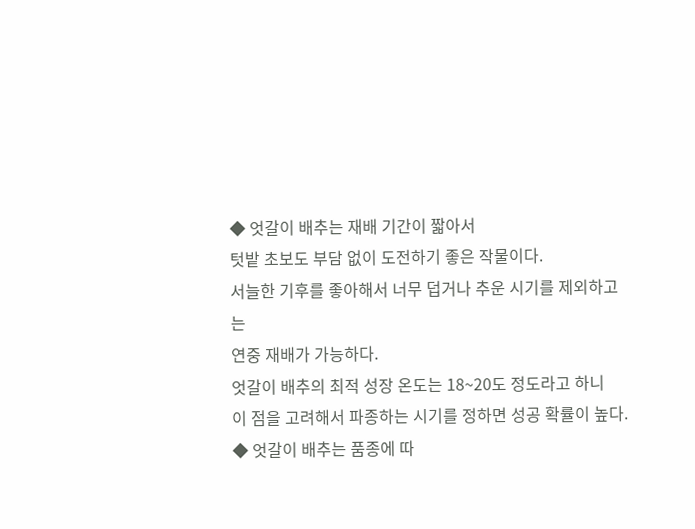◆ 엇갈이 배추는 재배 기간이 짧아서
텃밭 초보도 부담 없이 도전하기 좋은 작물이다.
서늘한 기후를 좋아해서 너무 덥거나 추운 시기를 제외하고는
연중 재배가 가능하다.
엇갈이 배추의 최적 성장 온도는 18~20도 정도라고 하니
이 점을 고려해서 파종하는 시기를 정하면 성공 확률이 높다.
◆ 엇갈이 배추는 품종에 따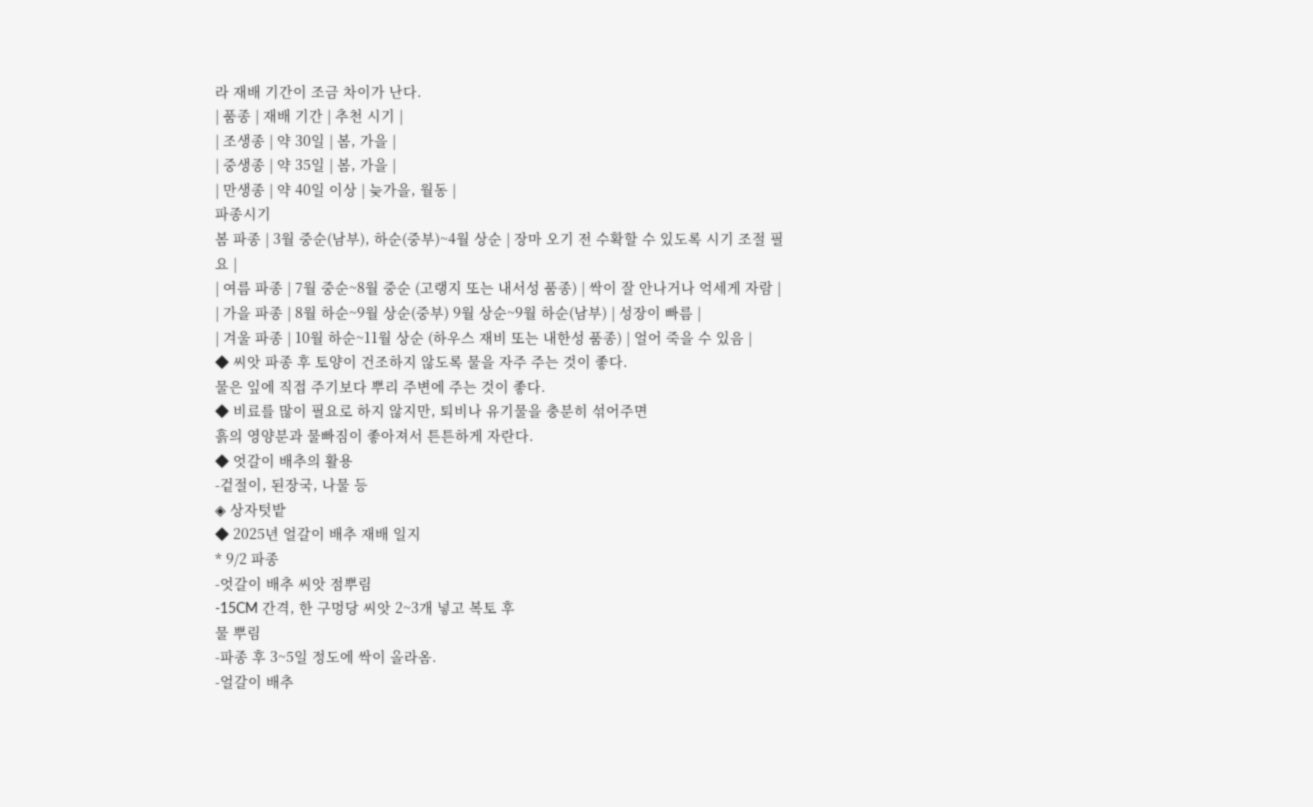라 재배 기간이 조금 차이가 난다.
| 품종 | 재배 기간 | 추천 시기 |
| 조생종 | 약 30일 | 봄, 가을 |
| 중생종 | 약 35일 | 봄, 가을 |
| 만생종 | 약 40일 이상 | 늦가을, 월동 |
파종시기
봄 파종 | 3월 중순(남부), 하순(중부)~4월 상순 | 장마 오기 전 수확할 수 있도록 시기 조절 필요 |
| 여름 파종 | 7월 중순~8월 중순 (고랭지 또는 내서성 품종) | 싹이 잘 안나거나 억세게 자람 |
| 가을 파종 | 8월 하순~9월 상순(중부) 9월 상순~9월 하순(남부) | 성장이 빠름 |
| 겨울 파종 | 10월 하순~11월 상순 (하우스 재비 또는 내한성 품종) | 얼어 죽을 수 있음 |
◆ 씨앗 파종 후 토양이 건조하지 않도록 물을 자주 주는 것이 좋다.
물은 잎에 직접 주기보다 뿌리 주변에 주는 것이 좋다.
◆ 비료를 많이 필요로 하지 않지만, 퇴비나 유기물을 충분히 섞어주면
흙의 영양분과 물빠짐이 좋아져서 튼튼하게 자란다.
◆ 엇갈이 배추의 활용
-겉절이, 된장국, 나물 등
◈ 상자텃밭
◆ 2025년 얼갈이 배추 재배 일지
* 9/2 파종
-엇갈이 배추 씨앗 점뿌림
-15CM 간격, 한 구멍당 씨앗 2~3개 넣고 복토 후
물 뿌림
-파종 후 3~5일 정도에 싹이 올라옴.
-얼갈이 배추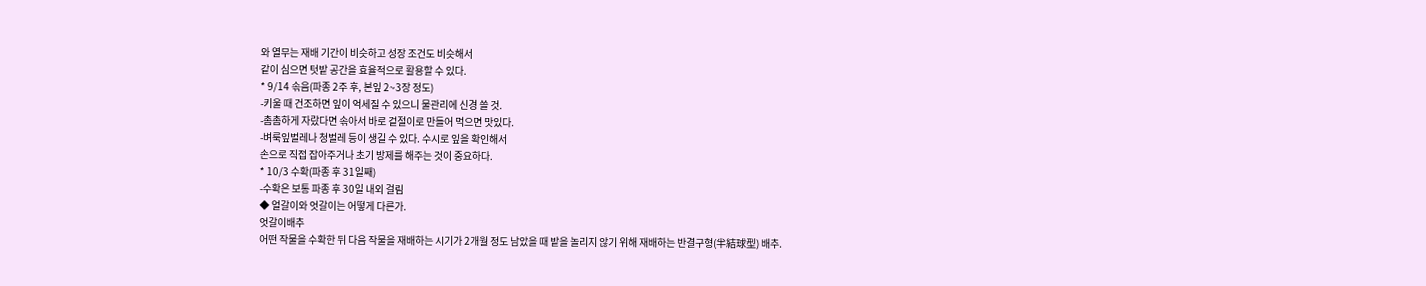와 열무는 재배 기간이 비슷하고 성장 조건도 비슷해서
같이 심으면 텃밭 공간을 효율적으로 활용할 수 있다.
* 9/14 솎음(파종 2주 후, 본잎 2~3장 정도)
-키울 때 건조하면 잎이 억세질 수 있으니 물관리에 신경 쓸 것.
-촘촘하게 자랐다면 솎아서 바로 겉절이로 만들어 먹으면 맛있다.
-벼룩잎벌레나 청벌레 등이 생길 수 있다. 수시로 잎을 확인해서
손으로 직접 잡아주거나 초기 방제를 해주는 것이 중요하다.
* 10/3 수확(파종 후 31일째)
-수확은 보통 파종 후 30일 내외 걸림
◆ 얼갈이와 엇갈이는 어떻게 다른가.
엇갈이배추
어떤 작물을 수확한 뒤 다음 작물을 재배하는 시기가 2개월 정도 남았을 때 밭을 놀리지 않기 위해 재배하는 반결구형(半結球型) 배추.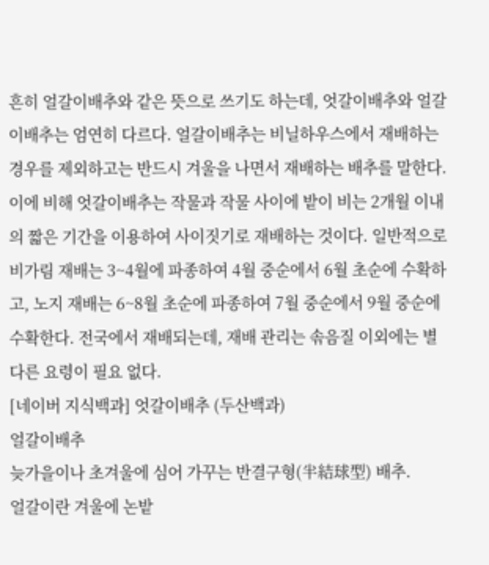흔히 얼갈이배추와 같은 뜻으로 쓰기도 하는데, 엇갈이배추와 얼갈이배추는 엄연히 다르다. 얼갈이배추는 비닐하우스에서 재배하는 경우를 제외하고는 반드시 겨울을 나면서 재배하는 배추를 말한다. 이에 비해 엇갈이배추는 작물과 작물 사이에 밭이 비는 2개월 이내의 짧은 기간을 이용하여 사이짓기로 재배하는 것이다. 일반적으로 비가림 재배는 3~4월에 파종하여 4월 중순에서 6월 초순에 수확하고, 노지 재배는 6~8월 초순에 파종하여 7월 중순에서 9월 중순에 수확한다. 전국에서 재배되는데, 재배 관리는 솎음질 이외에는 별다른 요령이 필요 없다.
[네이버 지식백과] 엇갈이배추 (두산백과)
얼갈이배추
늦가을이나 초겨울에 심어 가꾸는 반결구형(半結球型) 배추.
얼갈이란 겨울에 논밭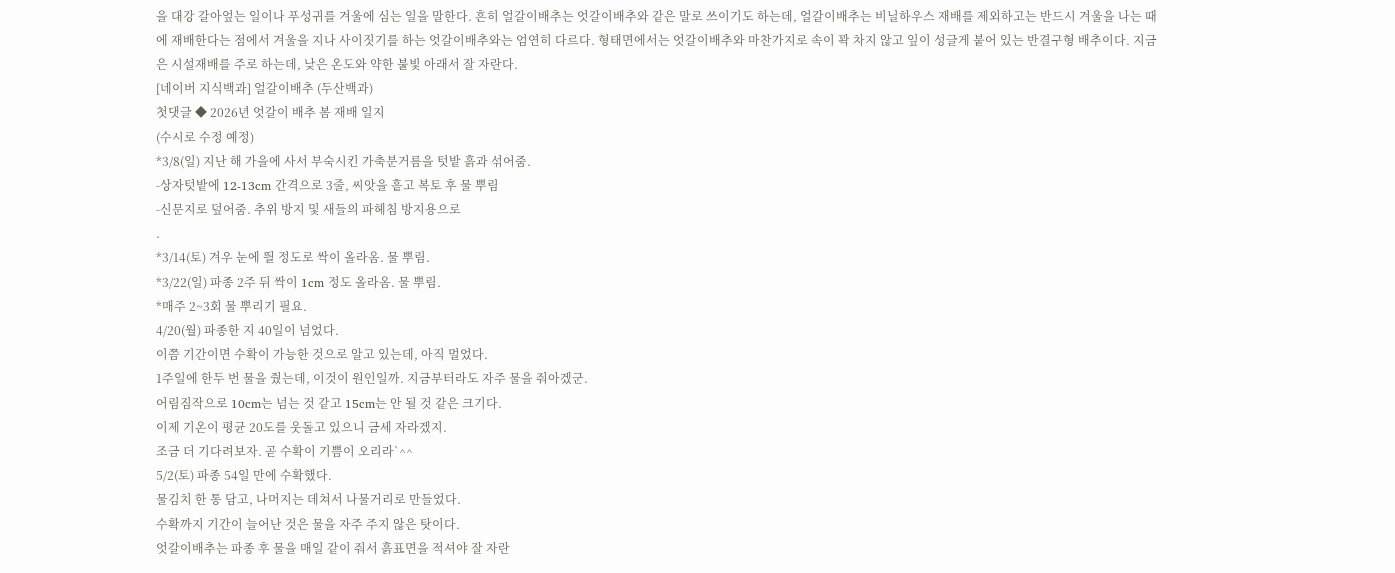을 대강 갈아엎는 일이나 푸성귀를 겨울에 심는 일을 말한다. 흔히 얼갈이배추는 엇갈이배추와 같은 말로 쓰이기도 하는데, 얼갈이배추는 비닐하우스 재배를 제외하고는 반드시 겨울을 나는 때에 재배한다는 점에서 겨울을 지나 사이짓기를 하는 엇갈이배추와는 엄연히 다르다. 형태면에서는 엇갈이배추와 마찬가지로 속이 꽉 차지 않고 잎이 성글게 붙어 있는 반결구형 배추이다. 지금은 시설재배를 주로 하는데, 낮은 온도와 약한 불빛 아래서 잘 자란다.
[네이버 지식백과] 얼갈이배추 (두산백과)
첫댓글 ◆ 2026년 엇갈이 배추 봄 재배 일지
(수시로 수정 예정)
*3/8(일) 지난 해 가을에 사서 부숙시킨 가축분거름을 텃밭 흙과 섞어줌.
-상자텃밭에 12-13cm 간격으로 3줄, 씨앗을 흩고 복토 후 물 뿌림
-신문지로 덮어줌. 추위 방지 및 새들의 파헤침 방지용으로
.
*3/14(토) 겨우 눈에 띌 정도로 싹이 올라옴. 물 뿌림.
*3/22(일) 파종 2주 뒤 싹이 1cm 정도 올라옴. 물 뿌림.
*매주 2~3회 물 뿌리기 필요.
4/20(월) 파종한 지 40일이 넘었다.
이쯤 기간이면 수확이 가능한 것으로 알고 있는데, 아직 멀었다.
1주일에 한두 번 물을 줬는데, 이것이 원인일까. 지금부터라도 자주 물을 줘아겠군.
어림짐작으로 10cm는 넘는 것 같고 15cm는 안 될 것 같은 크기다.
이제 기온이 평균 20도를 웃돌고 있으니 금세 자라겠지.
조금 더 기다려보자. 곧 수확이 기쁨이 오리라`^^
5/2(토) 파종 54일 만에 수확했다.
물김치 한 통 담고, 나머지는 데쳐서 나물거리로 만들었다.
수확까지 기간이 늘어난 것은 물을 자주 주지 않은 탓이다.
엇갈이배추는 파종 후 물을 매일 같이 줘서 흙표면을 적셔야 잘 자란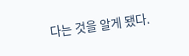다는 것을 알게 됐다.